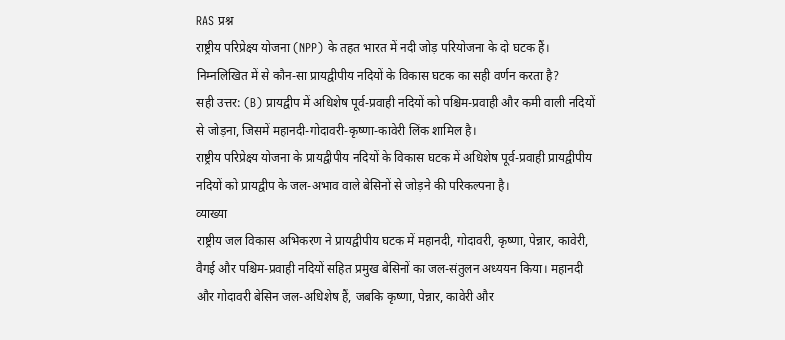RAS प्रश्न
राष्ट्रीय परिप्रेक्ष्य योजना (NPP) के तहत भारत में नदी जोड़ परियोजना के दो घटक हैं। निम्नलिखित में से कौन-सा प्रायद्वीपीय नदियों के विकास घटक का सही वर्णन करता है?
सही उत्तर: (B) प्रायद्वीप में अधिशेष पूर्व-प्रवाही नदियों को पश्चिम-प्रवाही और कमी वाली नदियों से जोड़ना, जिसमें महानदी-गोदावरी-कृष्णा-कावेरी लिंक शामिल है।
राष्ट्रीय परिप्रेक्ष्य योजना के प्रायद्वीपीय नदियों के विकास घटक में अधिशेष पूर्व-प्रवाही प्रायद्वीपीय नदियों को प्रायद्वीप के जल-अभाव वाले बेसिनों से जोड़ने की परिकल्पना है।
व्याख्या
राष्ट्रीय जल विकास अभिकरण ने प्रायद्वीपीय घटक में महानदी, गोदावरी, कृष्णा, पेन्नार, कावेरी, वैगई और पश्चिम-प्रवाही नदियों सहित प्रमुख बेसिनों का जल-संतुलन अध्ययन किया। महानदी और गोदावरी बेसिन जल-अधिशेष हैं, जबकि कृष्णा, पेन्नार, कावेरी और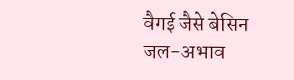वैगई जैसे बेसिन जल-अभाव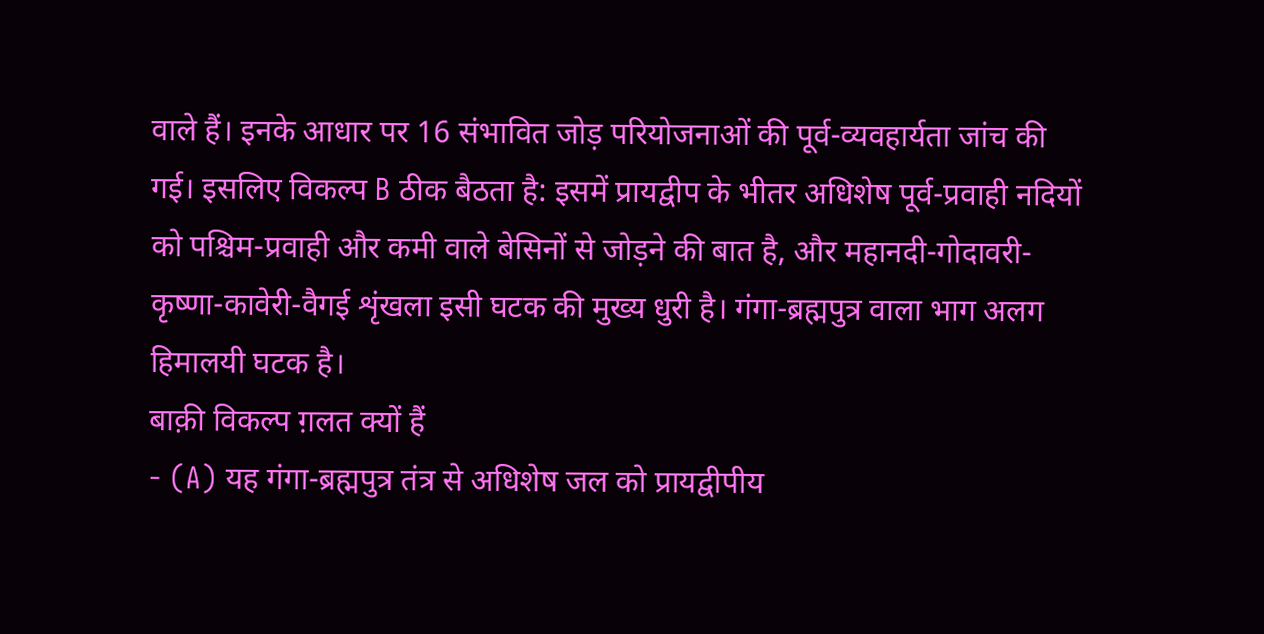वाले हैं। इनके आधार पर 16 संभावित जोड़ परियोजनाओं की पूर्व-व्यवहार्यता जांच की गई। इसलिए विकल्प B ठीक बैठता है: इसमें प्रायद्वीप के भीतर अधिशेष पूर्व-प्रवाही नदियों को पश्चिम-प्रवाही और कमी वाले बेसिनों से जोड़ने की बात है, और महानदी-गोदावरी-कृष्णा-कावेरी-वैगई शृंखला इसी घटक की मुख्य धुरी है। गंगा-ब्रह्मपुत्र वाला भाग अलग हिमालयी घटक है।
बाक़ी विकल्प ग़लत क्यों हैं
- (A) यह गंगा-ब्रह्मपुत्र तंत्र से अधिशेष जल को प्रायद्वीपीय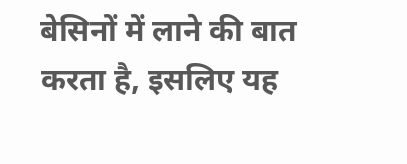बेसिनों में लाने की बात करता है, इसलिए यह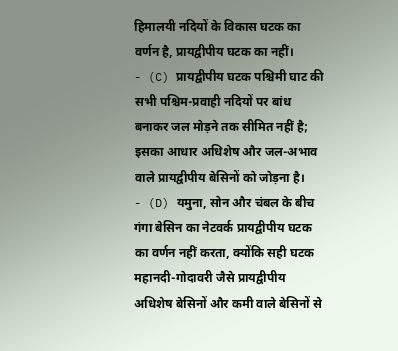हिमालयी नदियों के विकास घटक का वर्णन है, प्रायद्वीपीय घटक का नहीं।
- (C) प्रायद्वीपीय घटक पश्चिमी घाट की सभी पश्चिम-प्रवाही नदियों पर बांध बनाकर जल मोड़ने तक सीमित नहीं है; इसका आधार अधिशेष और जल-अभाव वाले प्रायद्वीपीय बेसिनों को जोड़ना है।
- (D) यमुना, सोन और चंबल के बीच गंगा बेसिन का नेटवर्क प्रायद्वीपीय घटक का वर्णन नहीं करता, क्योंकि सही घटक महानदी-गोदावरी जैसे प्रायद्वीपीय अधिशेष बेसिनों और कमी वाले बेसिनों से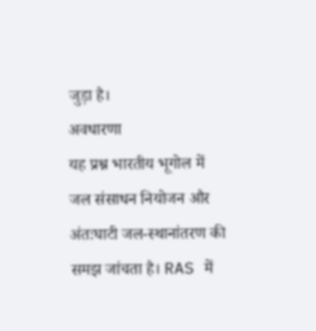जुड़ा है।
अवधारणा
यह प्रश्न भारतीय भूगोल में जल संसाधन नियोजन और अंतःघाटी जल-स्थानांतरण की समझ जांचता है। RAS में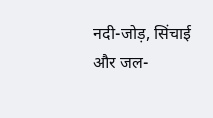नदी-जोड़, सिंचाई और जल-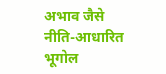अभाव जैसे नीति-आधारित भूगोल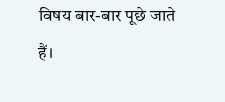विषय बार-बार पूछे जाते हैं।